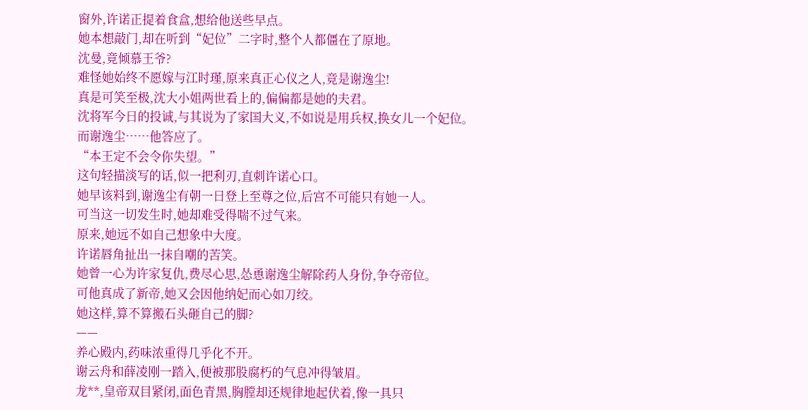窗外,许诺正提着食盒,想给他送些早点。
她本想敲门,却在听到“妃位”二字时,整个人都僵在了原地。
沈曼,竟倾慕王爷?
难怪她始终不愿嫁与江时瑾,原来真正心仪之人,竟是谢逸尘!
真是可笑至极,沈大小姐两世看上的,偏偏都是她的夫君。
沈将军今日的投诚,与其说为了家国大义,不如说是用兵权,换女儿一个妃位。
而谢逸尘……他答应了。
“本王定不会令你失望。”
这句轻描淡写的话,似一把利刃,直刺许诺心口。
她早该料到,谢逸尘有朝一日登上至尊之位,后宫不可能只有她一人。
可当这一切发生时,她却难受得喘不过气来。
原来,她远不如自己想象中大度。
许诺唇角扯出一抹自嘲的苦笑。
她曾一心为许家复仇,费尽心思,怂恿谢逸尘解除药人身份,争夺帝位。
可他真成了新帝,她又会因他纳妃而心如刀绞。
她这样,算不算搬石头砸自己的脚?
——
养心殿内,药味浓重得几乎化不开。
谢云舟和薛凌刚一踏入,便被那股腐朽的气息冲得皱眉。
龙**,皇帝双目紧闭,面色青黑,胸膛却还规律地起伏着,像一具只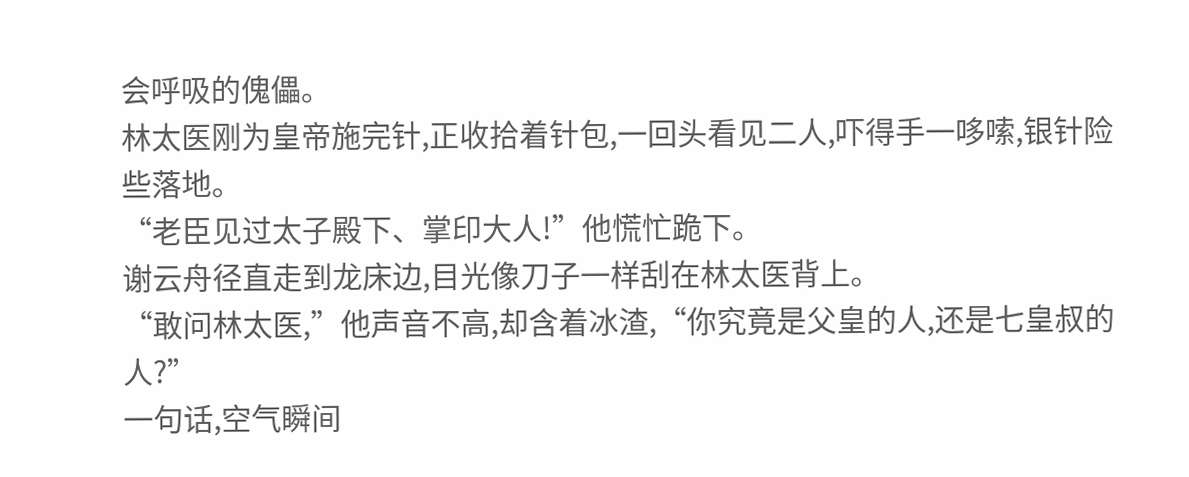会呼吸的傀儡。
林太医刚为皇帝施完针,正收拾着针包,一回头看见二人,吓得手一哆嗦,银针险些落地。
“老臣见过太子殿下、掌印大人!”他慌忙跪下。
谢云舟径直走到龙床边,目光像刀子一样刮在林太医背上。
“敢问林太医,”他声音不高,却含着冰渣,“你究竟是父皇的人,还是七皇叔的人?”
一句话,空气瞬间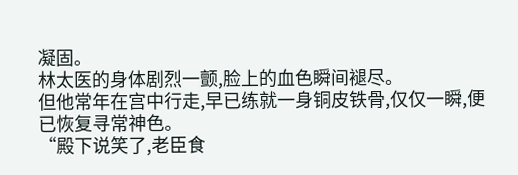凝固。
林太医的身体剧烈一颤,脸上的血色瞬间褪尽。
但他常年在宫中行走,早已练就一身铜皮铁骨,仅仅一瞬,便已恢复寻常神色。
“殿下说笑了,老臣食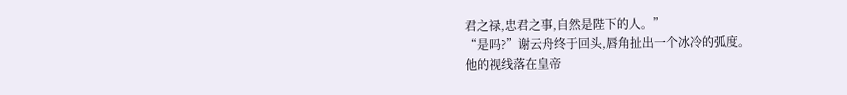君之禄,忠君之事,自然是陛下的人。”
“是吗?”谢云舟终于回头,唇角扯出一个冰冷的弧度。
他的视线落在皇帝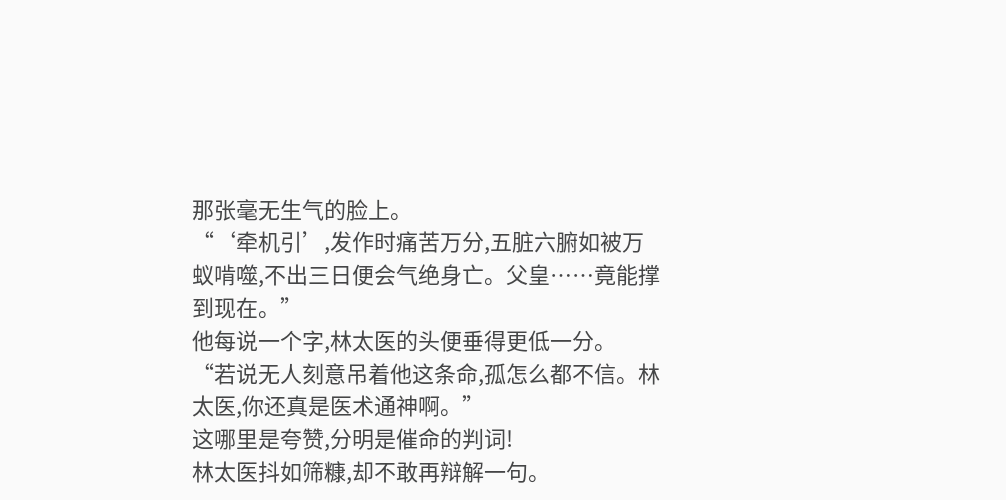那张毫无生气的脸上。
“‘牵机引’,发作时痛苦万分,五脏六腑如被万蚁啃噬,不出三日便会气绝身亡。父皇……竟能撑到现在。”
他每说一个字,林太医的头便垂得更低一分。
“若说无人刻意吊着他这条命,孤怎么都不信。林太医,你还真是医术通神啊。”
这哪里是夸赞,分明是催命的判词!
林太医抖如筛糠,却不敢再辩解一句。